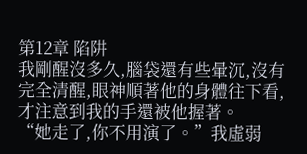第12章 陷阱
我剛醒沒多久,腦袋還有些暈沉,沒有完全清醒,眼神順著他的身體往下看,才注意到我的手還被他握著。
“她走了,你不用演了。”我虛弱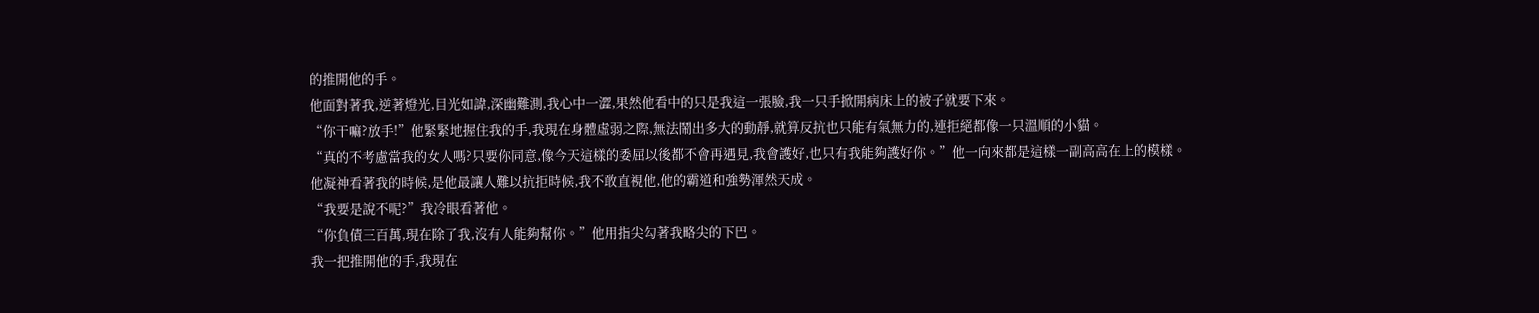的推開他的手。
他面對著我,逆著燈光,目光如諱,深幽難測,我心中一澀,果然他看中的只是我這一張臉,我一只手掀開病床上的被子就要下來。
“你干嘛?放手!”他緊緊地握住我的手,我現在身體虛弱之際,無法鬧出多大的動靜,就算反抗也只能有氣無力的,連拒絕都像一只溫順的小貓。
“真的不考慮當我的女人嗎?只要你同意,像今天這樣的委屈以後都不會再遇見,我會護好,也只有我能夠護好你。”他一向來都是這樣一副高高在上的模樣。
他凝神看著我的時候,是他最讓人難以抗拒時候,我不敢直視他,他的霸道和強勢渾然天成。
“我要是說不呢?”我冷眼看著他。
“你負債三百萬,現在除了我,沒有人能夠幫你。”他用指尖勾著我略尖的下巴。
我一把推開他的手,我現在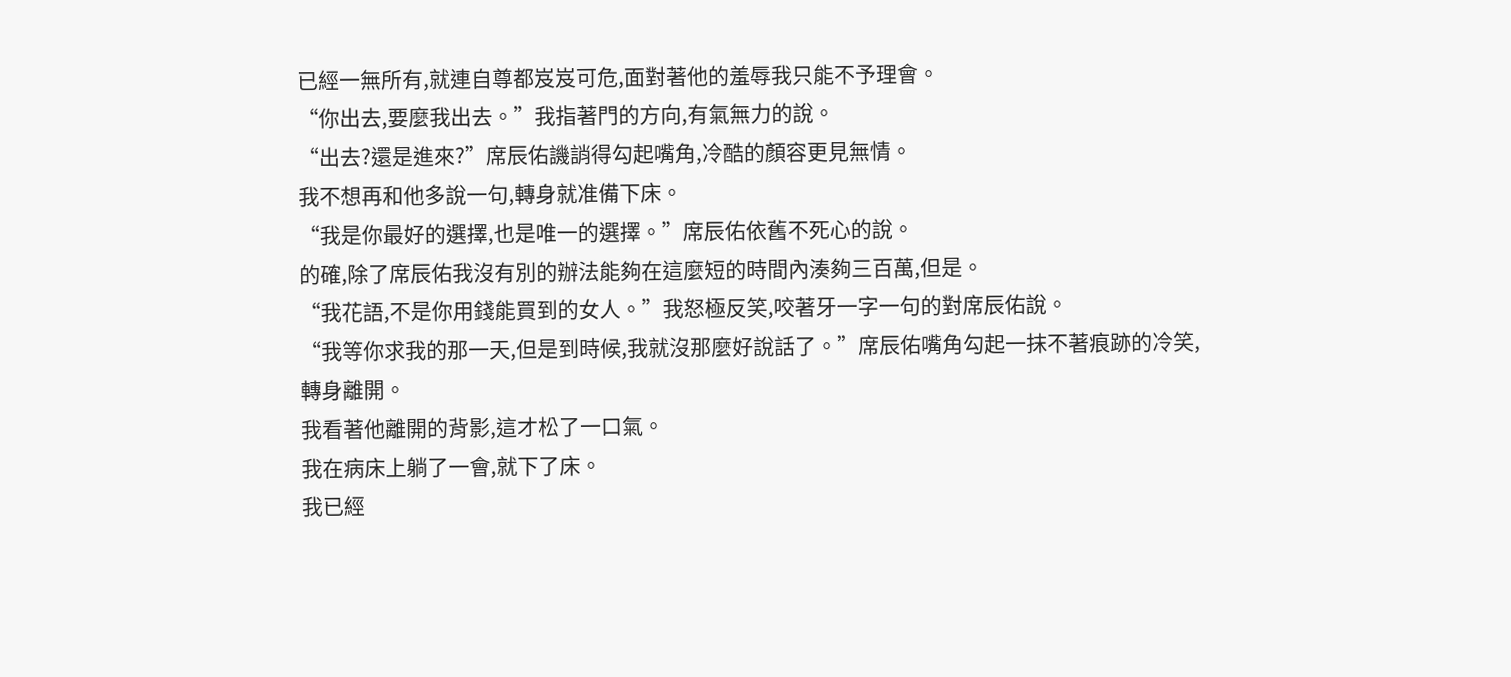已經一無所有,就連自尊都岌岌可危,面對著他的羞辱我只能不予理會。
“你出去,要麼我出去。”我指著門的方向,有氣無力的說。
“出去?還是進來?”席辰佑譏誚得勾起嘴角,冷酷的顏容更見無情。
我不想再和他多說一句,轉身就准備下床。
“我是你最好的選擇,也是唯一的選擇。”席辰佑依舊不死心的說。
的確,除了席辰佑我沒有別的辦法能夠在這麼短的時間內湊夠三百萬,但是。
“我花語,不是你用錢能買到的女人。”我怒極反笑,咬著牙一字一句的對席辰佑說。
“我等你求我的那一天,但是到時候,我就沒那麼好說話了。”席辰佑嘴角勾起一抹不著痕跡的冷笑,轉身離開。
我看著他離開的背影,這才松了一口氣。
我在病床上躺了一會,就下了床。
我已經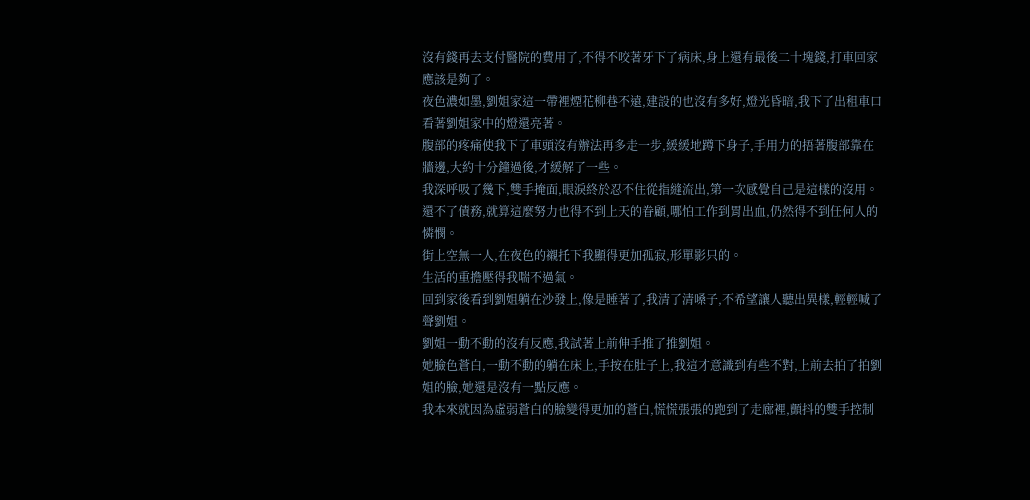沒有錢再去支付醫院的費用了,不得不咬著牙下了病床,身上還有最後二十塊錢,打車回家應該是夠了。
夜色濃如墨,劉姐家這一帶裡煙花柳巷不遠,建設的也沒有多好,燈光昏暗,我下了出租車口看著劉姐家中的燈還亮著。
腹部的疼痛使我下了車頭沒有辦法再多走一步,緩緩地蹲下身子,手用力的捂著腹部靠在牆邊,大約十分鐘過後,才緩解了一些。
我深呼吸了幾下,雙手掩面,眼淚終於忍不住從指縫流出,第一次感覺自己是這樣的沒用。
還不了債務,就算這麼努力也得不到上天的眷顧,哪怕工作到胃出血,仍然得不到任何人的憐憫。
街上空無一人,在夜色的襯托下我顯得更加孤寂,形單影只的。
生活的重擔壓得我喘不過氣。
回到家後看到劉姐躺在沙發上,像是睡著了,我清了清嗓子,不希望讓人聽出異樣,輕輕喊了聲劉姐。
劉姐一動不動的沒有反應,我試著上前伸手推了推劉姐。
她臉色蒼白,一動不動的躺在床上,手按在肚子上,我這才意識到有些不對,上前去拍了拍劉姐的臉,她還是沒有一點反應。
我本來就因為虛弱蒼白的臉變得更加的蒼白,慌慌張張的跑到了走廊裡,顫抖的雙手控制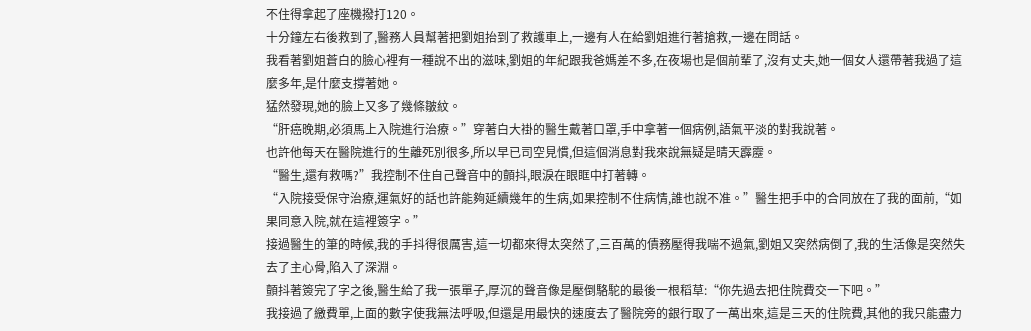不住得拿起了座機撥打120。
十分鐘左右後救到了,醫務人員幫著把劉姐抬到了救護車上,一邊有人在給劉姐進行著搶救,一邊在問話。
我看著劉姐蒼白的臉心裡有一種說不出的滋味,劉姐的年紀跟我爸媽差不多,在夜場也是個前輩了,沒有丈夫,她一個女人還帶著我過了這麼多年,是什麼支撐著她。
猛然發現,她的臉上又多了幾條皺紋。
“肝癌晚期,必須馬上入院進行治療。”穿著白大褂的醫生戴著口罩,手中拿著一個病例,語氣平淡的對我說著。
也許他每天在醫院進行的生離死別很多,所以早已司空見慣,但這個消息對我來說無疑是晴天霹靂。
“醫生,還有救嗎?”我控制不住自己聲音中的顫抖,眼淚在眼眶中打著轉。
“入院接受保守治療,運氣好的話也許能夠延續幾年的生病,如果控制不住病情,誰也說不准。”醫生把手中的合同放在了我的面前,“如果同意入院,就在這裡簽字。”
接過醫生的筆的時候,我的手抖得很厲害,這一切都來得太突然了,三百萬的債務壓得我喘不過氣,劉姐又突然病倒了,我的生活像是突然失去了主心骨,陷入了深淵。
顫抖著簽完了字之後,醫生給了我一張單子,厚沉的聲音像是壓倒駱駝的最後一根稻草:“你先過去把住院費交一下吧。”
我接過了繳費單,上面的數字使我無法呼吸,但還是用最快的速度去了醫院旁的銀行取了一萬出來,這是三天的住院費,其他的我只能盡力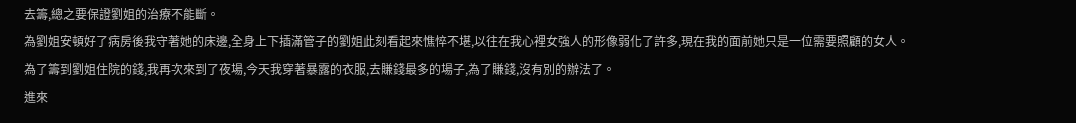去籌,總之要保證劉姐的治療不能斷。
為劉姐安頓好了病房後我守著她的床邊,全身上下插滿管子的劉姐此刻看起來憔悴不堪,以往在我心裡女強人的形像弱化了許多,現在我的面前她只是一位需要照顧的女人。
為了籌到劉姐住院的錢,我再次來到了夜場,今天我穿著暴露的衣服,去賺錢最多的場子,為了賺錢,沒有別的辦法了。
進來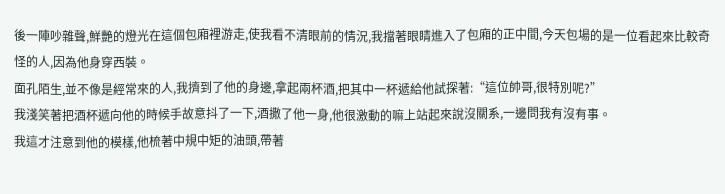後一陣吵雜聲,鮮艷的燈光在這個包廂裡游走,使我看不清眼前的情況,我擋著眼睛進入了包廂的正中間,今天包場的是一位看起來比較奇怪的人,因為他身穿西裝。
面孔陌生,並不像是經常來的人,我擠到了他的身邊,拿起兩杯酒,把其中一杯遞給他試探著:“這位帥哥,很特別呢?”
我淺笑著把酒杯遞向他的時候手故意抖了一下,酒撒了他一身,他很激動的嘛上站起來說沒關系,一邊問我有沒有事。
我這才注意到他的模樣,他梳著中規中矩的油頭,帶著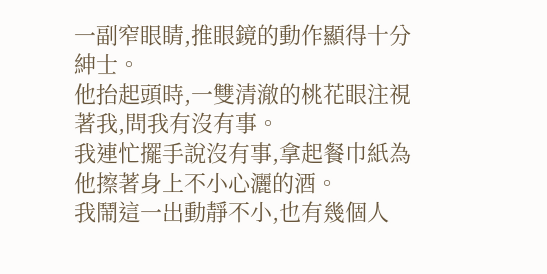一副窄眼睛,推眼鏡的動作顯得十分紳士。
他抬起頭時,一雙清澈的桃花眼注視著我,問我有沒有事。
我連忙擺手說沒有事,拿起餐巾紙為他擦著身上不小心灑的酒。
我鬧這一出動靜不小,也有幾個人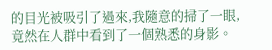的目光被吸引了過來,我隨意的掃了一眼,竟然在人群中看到了一個熟悉的身影。